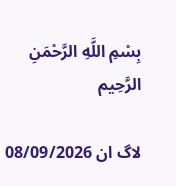بِسْمِ اللَّهِ الرَّحْمَنِ الرَّحِيم

لاگ ان 08/09/2026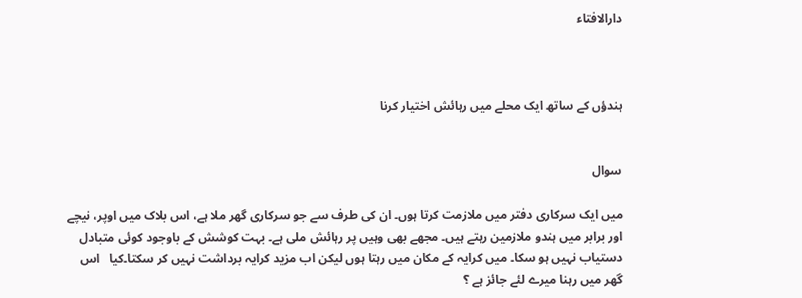دارالافتاء



ہندؤں کے ساتھ ایک محلے میں رہائش اختیار کرنا


سوال

میں ایک سرکاری دفتر میں ملازمت کرتا ہوں۔ ان کی طرف سے جو سرکاری گھر ملا ہے، اس بلاک میں اوپر، نیچے اور برابر میں ہندو ملازمین رہتے ہیں۔ مجھے بھی وہیں پر رہائش ملی ہے۔ بہت کوشش کے باوجود کوئی متبادل دستیاب نہیں ہو سکا۔ میں کرایہ کے مکان میں رہتا ہوں لیکن اب مزید کرایہ برداشت نہیں کر سکتا۔کیا   اس گھر میں رہنا میرے لئے جائز ہے ؟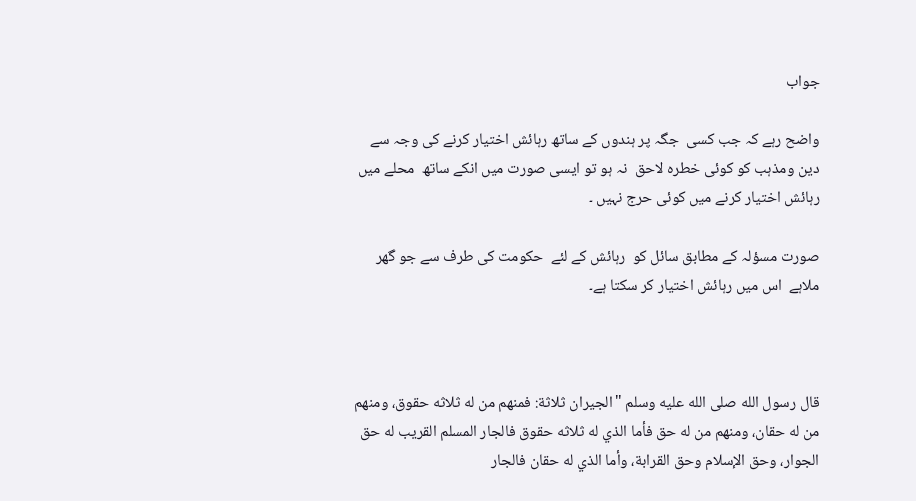جواب

واضح رہے کہ جب کسی  جگہ پر ہندوں کے ساتھ رہائش اختیار کرنے کی وجہ سے   دین ومذہب کو کوئی خطرہ لاحق  نہ ہو تو ایسی صورت میں انکے ساتھ  محلے میں رہائش اختیار کرنے میں کوئی حرج نہیں ۔

صورت مسؤلہ کے مطابق سائل کو  رہائش کے لئے  حکومت کی طرف سے جو گھر ملاہے  اس میں رہائش اختیار کر سکتا ہے۔



قال رسول الله صلى الله عليه وسلم "الجيران ‌ثلاثة: فمنهم ‌من ‌له ‌ثلاثه ‌حقوق، ومنهم من له حقان، ومنهم من له حق فأما الذي له ثلاثه حقوق فالجار المسلم القريب له حق الجوار، وحق الإسلام وحق القرابة، وأما الذي له حقان فالجار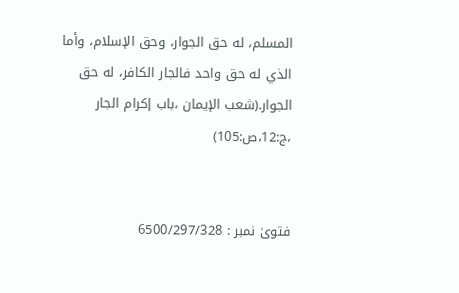المسلم، له حق الجوار، وحق الإسلام، وأما الذي له حق واحد فالجار الكافر، له حق الجوار.(شعب الإيمان ،باب إکرام الجار ،ج:12،ص:105)


فتویٰ نمبر : 6500/297/328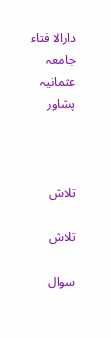دارالا فتاء جامعہ عثمانیہ پشاور



تلاش

تلاش

سوال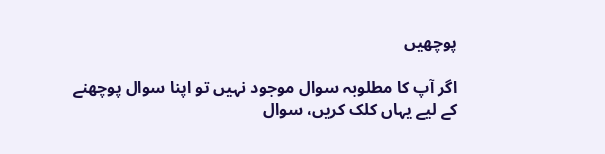پوچھیں

اگر آپ کا مطلوبہ سوال موجود نہیں تو اپنا سوال پوچھنے کے لیے یہاں کلک کریں، سوال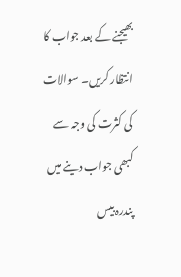بھیجنے کے بعد جواب کا انتظار کریں۔ سوالات کی کثرت کی وجہ سے کبھی جواب دینے میں پندرہ بیس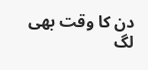دن کا وقت بھی لگ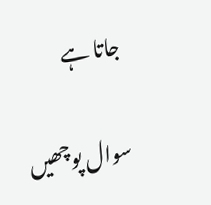جاتا ہے

سوال پوچھیں